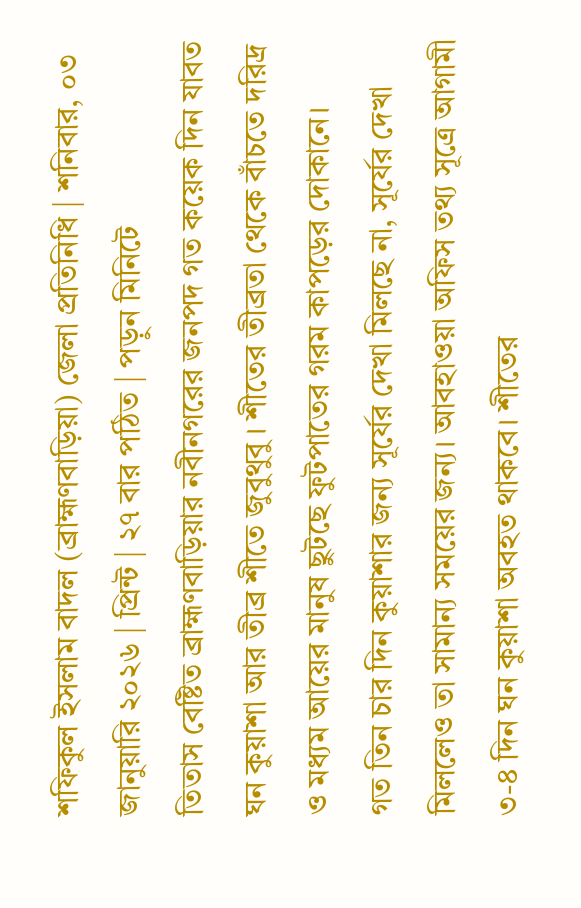শফিকুল ইসলাম বাদল (ব্রাহ্মণবাড়িয়া) জেলা প্রতিনিধি | শনিবার, ০৩ জানুয়ারি ২০২৬ | প্রিন্ট | ২৭ বার পঠিত | পড়ুন মিনিটে
তিতাস বেষ্টিত ব্রাহ্মণবাড়িয়ার নবীনগরের জনপদ গত কয়েক দিন যাবত ঘন কুয়াশা আর তীব্র শীতে জুবুথুবু । শীতের তীব্রতা থেকে বাঁচতে দরিদ্র ও মধ্যম আয়ের মানুষ ছুটছে ফুটপাতের গরম কাপড়ের দোকানে।
গত তিন চার দিন কুয়াশার জন্য সূর্যের দেখা মিলছে না, সূর্যের দেখা মিললেও তা সামান্য সময়ের জন্য। আবহাওয়া অফিস তথ্য সূত্রে আগামী ৩-৪ দিন ঘন কুয়াশা অবহত থাকবে। শীতের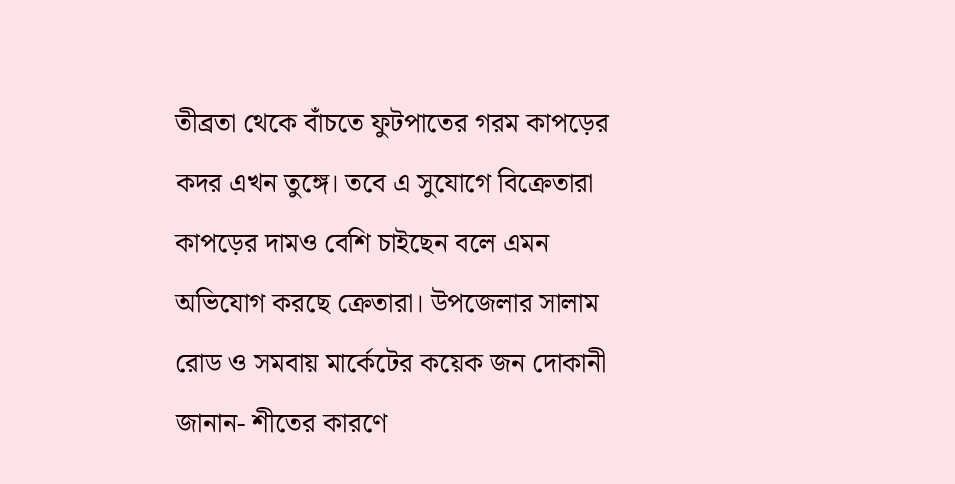তীব্রতা থেকে বাঁচতে ফুটপাতের গরম কাপড়ের কদর এখন তুঙ্গে। তবে এ সুযোগে বিক্রেতারা কাপড়ের দামও বেশি চাইছেন বলে এমন অভিযোগ করছে ক্রেতারা। উপজেলার সালাম রোড ও সমবায় মার্কেটের কয়েক জন দোকানী জানান- শীতের কারণে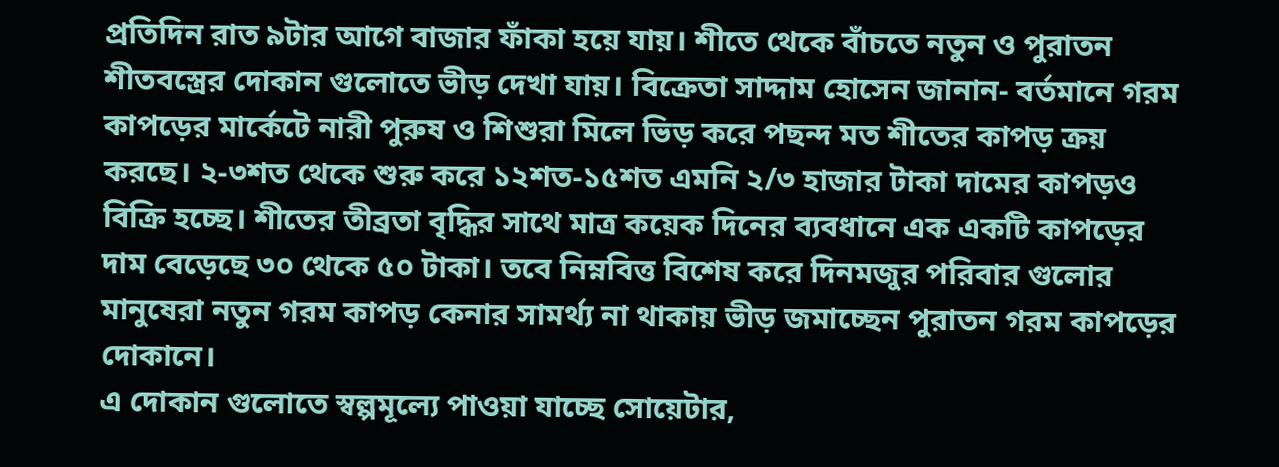প্রতিদিন রাত ৯টার আগে বাজার ফাঁকা হয়ে যায়। শীতে থেকে বাঁচতে নতুন ও পুরাতন শীতবস্ত্রের দোকান গুলোতে ভীড় দেখা যায়। বিক্রেতা সাদ্দাম হোসেন জানান- বর্তমানে গরম কাপড়ের মার্কেটে নারী পুরুষ ও শিশুরা মিলে ভিড় করে পছন্দ মত শীতের কাপড় ক্রয় করছে। ২-৩শত থেকে শুরু করে ১২শত-১৫শত এমনি ২/৩ হাজার টাকা দামের কাপড়ও বিক্রি হচ্ছে। শীতের তীব্রতা বৃদ্ধির সাথে মাত্র কয়েক দিনের ব্যবধানে এক একটি কাপড়ের দাম বেড়েছে ৩০ থেকে ৫০ টাকা। তবে নিম্নবিত্ত বিশেষ করে দিনমজুর পরিবার গুলোর মানুষেরা নতুন গরম কাপড় কেনার সামর্থ্য না থাকায় ভীড় জমাচ্ছেন পুরাতন গরম কাপড়ের দোকানে।
এ দোকান গুলোতে স্বল্পমূল্যে পাওয়া যাচ্ছে সোয়েটার,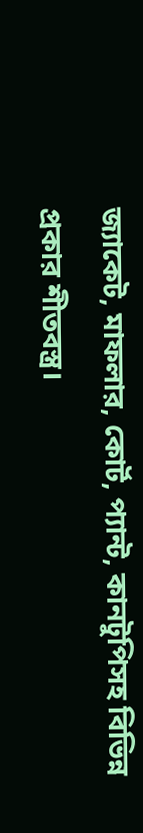জ্যাকেট, মাফলার, কোর্ট, প্যান্ট, কানটুপিসহ বিভিন্ন প্রকার শীতবস্ত্র।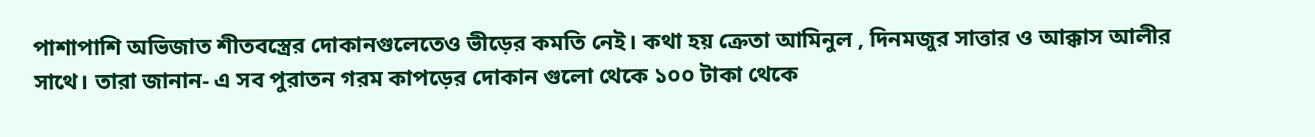পাশাপাশি অভিজাত শীতবস্ত্রের দোকানগুলেতেও ভীড়ের কমতি নেই। কথা হয় ক্রেতা আমিনুল , দিনমজুর সাত্তার ও আক্কাস আলীর সাথে। তারা জানান- এ সব পুরাতন গরম কাপড়ের দোকান গুলো থেকে ১০০ টাকা থেকে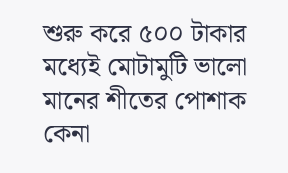শুরু করে ৫০০ টাকার মধ্যেই মোটামুটি ভালো মানের শীতের পোশাক কেনা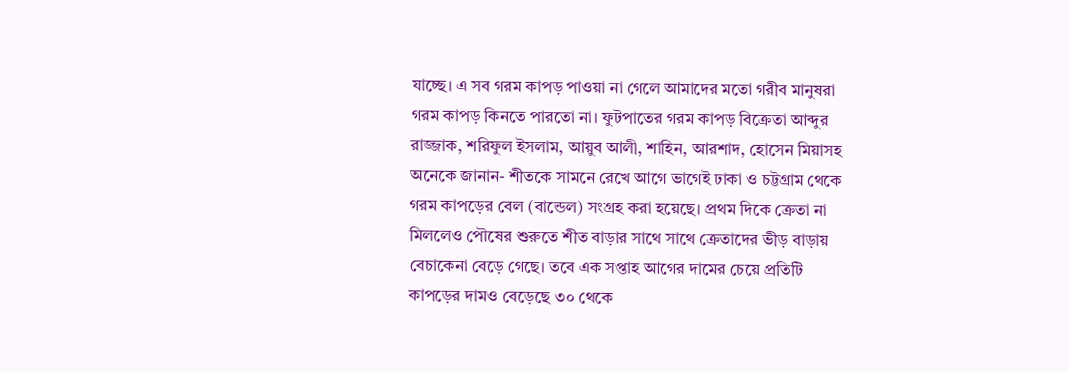যাচ্ছে। এ সব গরম কাপড় পাওয়া না গেলে আমাদের মতো গরীব মানুষরা গরম কাপড় কিনতে পারতো না। ফুটপাতের গরম কাপড় বিক্রেতা আব্দুর রাজ্জাক, শরিফুল ইসলাম, আয়ুব আলী, শাহিন, আরশাদ, হোসেন মিয়াসহ অনেকে জানান- শীতকে সামনে রেখে আগে ভাগেই ঢাকা ও চট্টগ্রাম থেকে গরম কাপড়ের বেল (বান্ডেল) সংগ্রহ করা হয়েছে। প্রথম দিকে ক্রেতা না মিললেও পৌষের শুরুতে শীত বাড়ার সাথে সাথে ক্রেতাদের ভীড় বাড়ায় বেচাকেনা বেড়ে গেছে। তবে এক সপ্তাহ আগের দামের চেয়ে প্রতিটি কাপড়ের দামও বেড়েছে ৩০ থেকে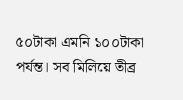৫০টাকা এমনি ১০০টাকা পর্যন্ত। সব মিলিয়ে তীব্র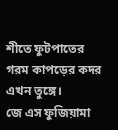শীতে ফুটপাতের গরম কাপড়ের কদর এখন তুঙ্গে।
জে এস ফুজিয়ামা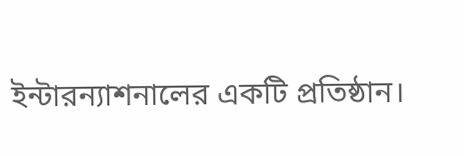ইন্টারন্যাশনালের একটি প্রতিষ্ঠান।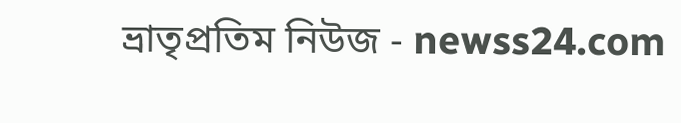ভ্রাতৃপ্রতিম নিউজ - newss24.com